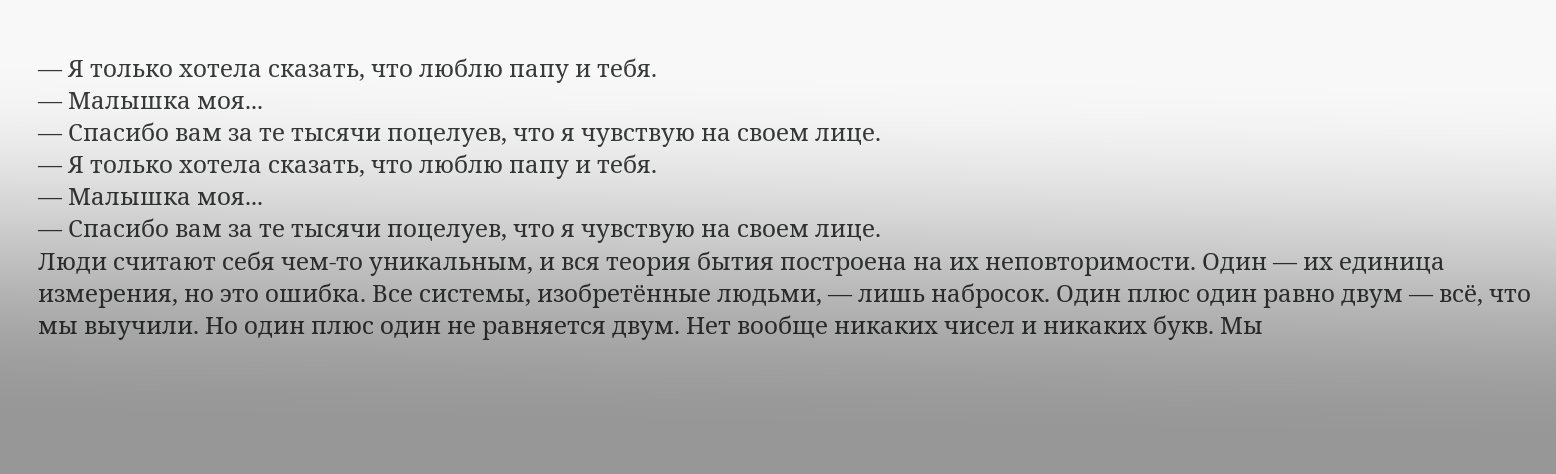— Я только хотела сказать, что люблю папу и тебя.
— Малышка моя...
— Спасибо вам за те тысячи поцелуев, что я чувствую на своем лице.
— Я только хотела сказать, что люблю папу и тебя.
— Малышка моя...
— Спасибо вам за те тысячи поцелуев, что я чувствую на своем лице.
Люди считают себя чем-то уникальным, и вся теория бытия построена на их неповторимости. Один — их единица измерения, но это ошибка. Все системы, изобретённые людьми, — лишь набросок. Один плюс один равно двум — всё, что мы выучили. Но один плюс один не равняется двум. Нет вообще никаких чисел и никаких букв. Мы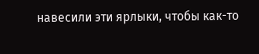навесили эти ярлыки, чтобы как-то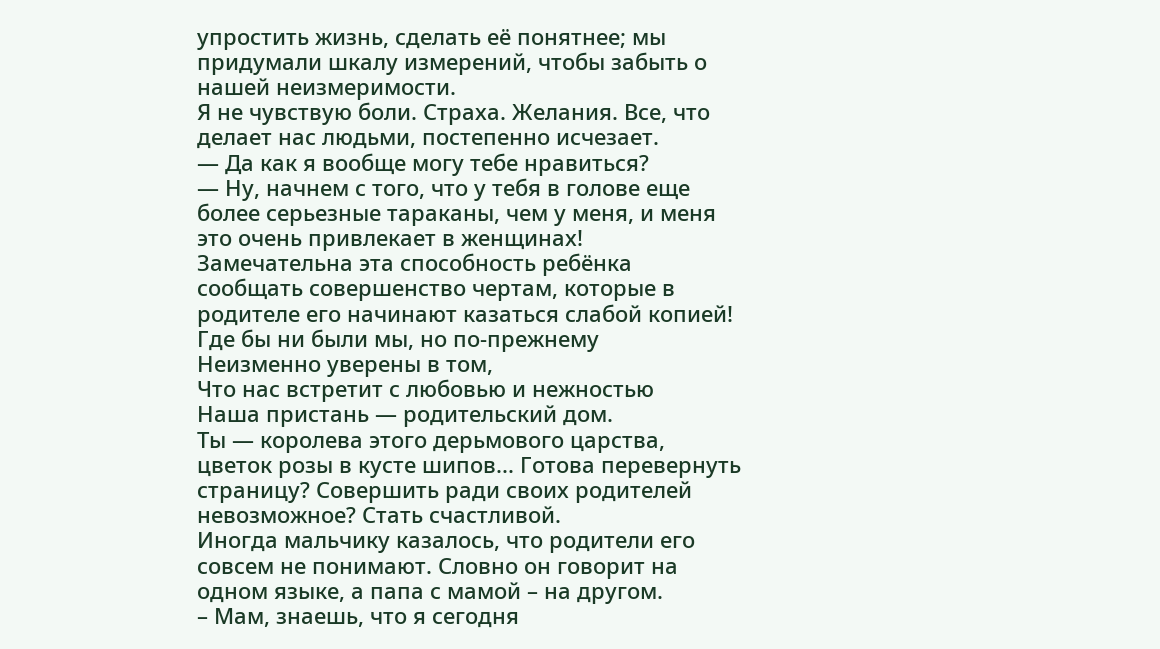упростить жизнь, сделать её понятнее; мы придумали шкалу измерений, чтобы забыть о нашей неизмеримости.
Я не чувствую боли. Страха. Желания. Все, что делает нас людьми, постепенно исчезает.
— Да как я вообще могу тебе нравиться?
— Ну, начнем с того, что у тебя в голове еще более серьезные тараканы, чем у меня, и меня это очень привлекает в женщинах!
Замечательна эта способность ребёнка сообщать совершенство чертам, которые в родителе его начинают казаться слабой копией!
Где бы ни были мы, но по-прежнему
Неизменно уверены в том,
Что нас встретит с любовью и нежностью
Наша пристань — родительский дом.
Ты — королева этого дерьмового царства, цветок розы в кусте шипов... Готова перевернуть страницу? Совершить ради своих родителей невозможное? Стать счастливой.
Иногда мальчику казалось, что родители его совсем не понимают. Словно он говорит на одном языке, а папа с мамой – на другом.
– Мам, знаешь, что я сегодня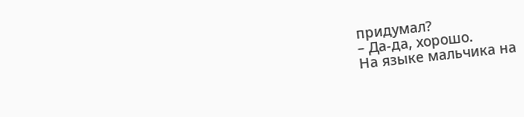придумал?
– Да-да, хорошо.
На языке мальчика на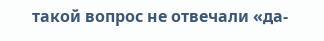такой вопрос не отвечали «да-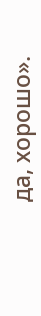да, хорошо».